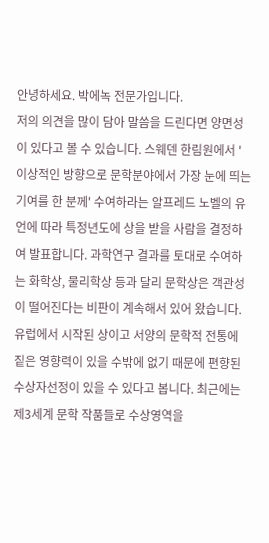안녕하세요. 박에녹 전문가입니다.
저의 의견을 많이 담아 말씀을 드린다면 양면성이 있다고 볼 수 있습니다. 스웨덴 한림원에서 '이상적인 방향으로 문학분야에서 가장 눈에 띄는 기여를 한 분께' 수여하라는 알프레드 노벨의 유언에 따라 특정년도에 상을 받을 사람을 결정하여 발표합니다. 과학연구 결과를 토대로 수여하는 화학상, 물리학상 등과 달리 문학상은 객관성이 떨어진다는 비판이 계속해서 있어 왔습니다. 유럽에서 시작된 상이고 서양의 문학적 전통에 짙은 영향력이 있을 수밖에 없기 때문에 편향된 수상자선정이 있을 수 있다고 봅니다. 최근에는 제3세계 문학 작품들로 수상영역을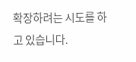확장하려는 시도를 하고 있습니다.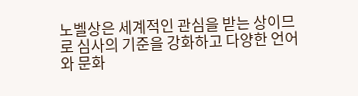노벨상은 세계적인 관심을 받는 상이므로 심사의 기준을 강화하고 다양한 언어와 문화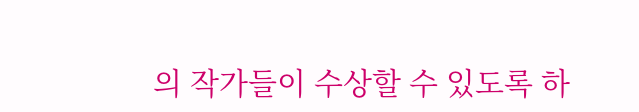의 작가들이 수상할 수 있도록 하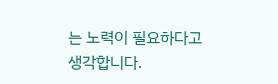는 노력이 필요하다고 생각합니다.